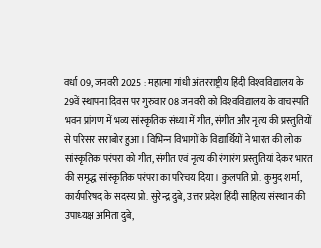वर्धा 09, जनवरी 2025 : महात्मा गांधी अंतरराष्ट्रीय हिंदी विश्‍वविद्यालय के 29वें स्थापना दिवस पर गुरुवार 08 जनवरी को विश्‍वविद्यालय के वाचस्पति भवन प्रांगण में भव्य सांस्कृतिक संध्या में गीत, संगीत और नृत्‍य की प्रस्‍तुतियों से परिसर सराबोर हुआ। विभिन्‍न विभागों के विद्यार्थियों ने भारत की लोक सांस्‍कृतिक परंपरा को गीत, संगीत एवं नृत्‍य की रंगारंग प्रस्‍तुतियां देकर भारत की समृद्ध सांस्‍क‍ृतिक परंपरा का परिचय दिया। कुलपति प्रो. कुमुद शर्मा, कार्यपरिषद के सदस्‍य प्रो. सुरेन्‍द्र दुबे, उत्तर प्रदेश हिंदी साहित्‍य संस्‍थान की उपाध्‍यक्ष अमिता दुबे,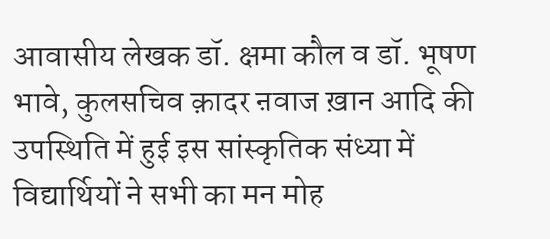आवासीय लेखक डॉ. क्षमा कौल व डॉ. भूषण भावे, कुलसचिव क़ादर ऩवाज ख़ान आदि की उपस्थिति में हुई इस सांस्‍कृतिक संध्‍या में विद्यार्थियों ने सभी का मन मोह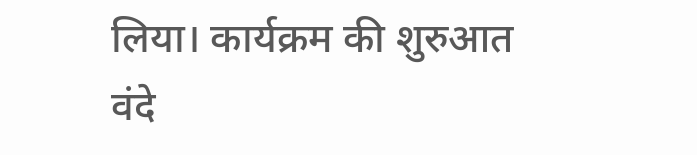लिया। कार्यक्रम की शुरुआत वंदे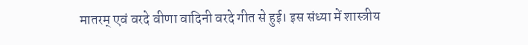मातरम् एवं वरदे वीणा वादिनी वरदे गीत से हुई। इस संध्‍या में शास्त्रीय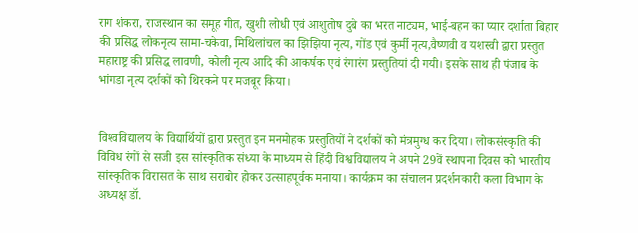राग शंकरा, राजस्‍थान का समूह गीत, खुशी लोधी एवं आशुतोष दुबे का भरत नाट्यम, भाई-बहन का प्‍यार दर्शाता बिहार की प्रसिद्ध लोकनृत्य सामा-चकेवा, मिथिलांचल का झिझिया नृत्‍य, गोंड एवं कुर्मी नृत्‍य,वैष्‍णवी व यशस्‍वी द्वारा प्रस्‍तुत महाराष्ट्र की प्रसिद्ध लावणी, कोली नृत्‍य आदि की आकर्षक एवं रंगारंग प्रस्‍तुतियां दी गयी। इसके साथ ही पंजाब के भांगडा नृत्‍य दर्शकों को थिरकने पर मजबूर किया।


विश्‍वविद्यालय के विद्यार्थियों द्वारा प्रस्तुत इन मनमोहक प्रस्‍तुतियों ने दर्शकों को मंत्रमुग्ध कर दिया। लोकसंस्कृति की विविध रंगों से सजी इस सांस्कृतिक संध्या के माध्यम से हिंदी विश्वविद्यालय ने अपने 29वें स्थापना दिवस को भारतीय सांस्कृतिक विरासत के साथ सराबोर होकर उत्साहपूर्वक मनाया। कार्यक्रम का संचालन प्रदर्शनकारी कला विभाग के अध्‍यक्ष डॉ.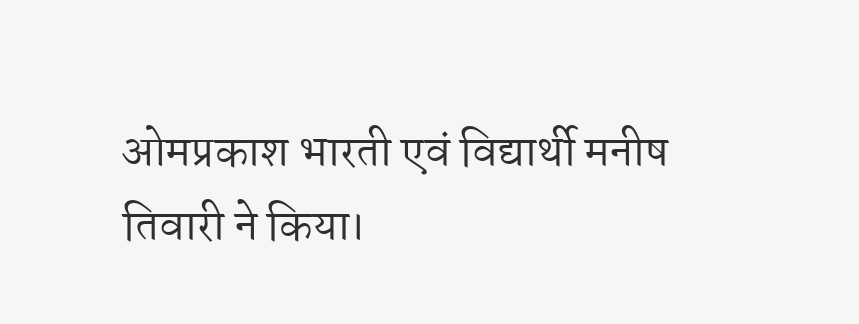ओमप्रकाश भारती एवं विद्यार्थी मनीष तिवारी ने किया।